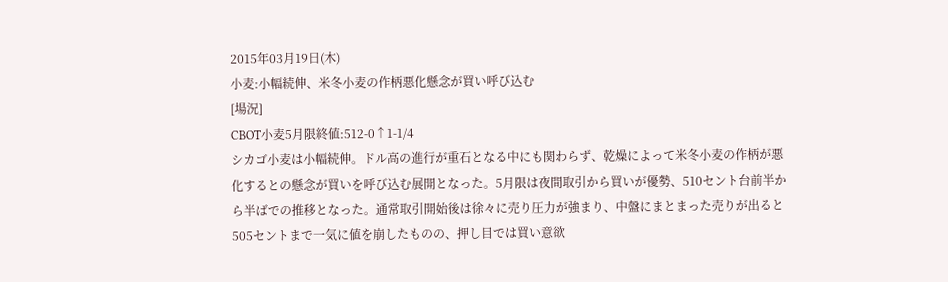2015年03月19日(木)
小麦:小幅続伸、米冬小麦の作柄悪化懸念が買い呼び込む
[場況]
CBOT小麦5月限終値:512-0↑1-1/4
シカゴ小麦は小幅続伸。ドル高の進行が重石となる中にも関わらず、乾燥によって米冬小麦の作柄が悪化するとの懸念が買いを呼び込む展開となった。5月限は夜間取引から買いが優勢、510セント台前半から半ばでの推移となった。通常取引開始後は徐々に売り圧力が強まり、中盤にまとまった売りが出ると505セントまで一気に値を崩したものの、押し目では買い意欲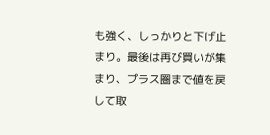も強く、しっかりと下げ止まり。最後は再び買いが集まり、プラス圏まで値を戻して取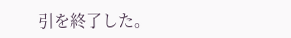引を終了した。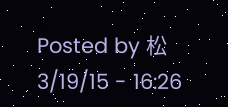Posted by 松 3/19/15 - 16:26